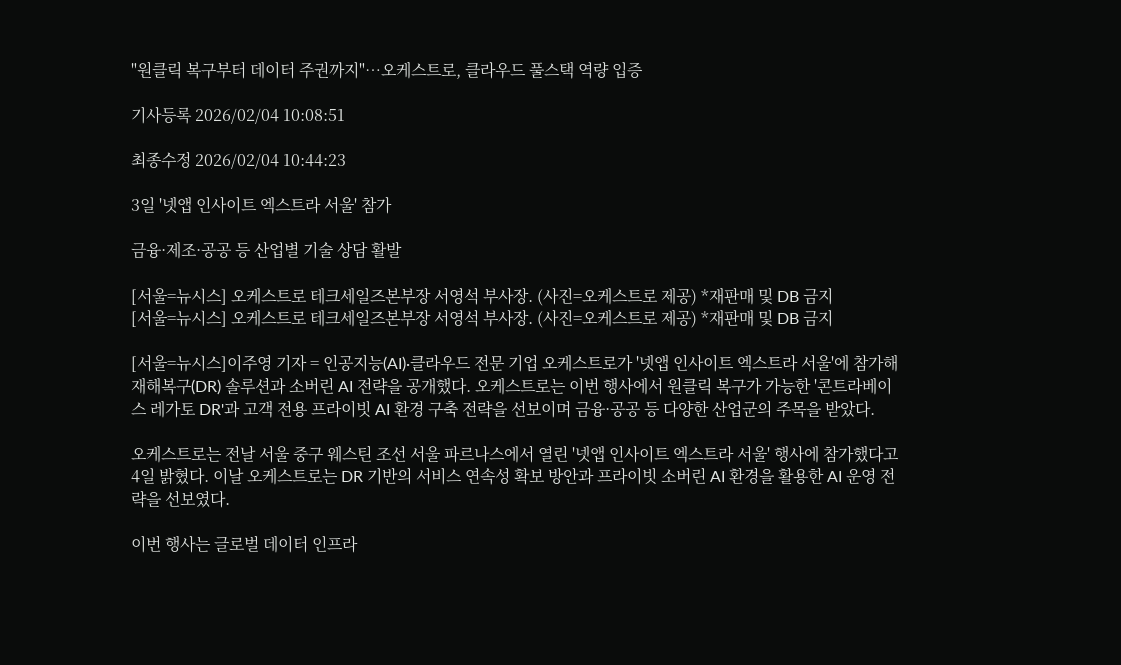"원클릭 복구부터 데이터 주권까지"…오케스트로, 클라우드 풀스택 역량 입증

기사등록 2026/02/04 10:08:51

최종수정 2026/02/04 10:44:23

3일 '넷앱 인사이트 엑스트라 서울' 참가

금융·제조·공공 등 산업별 기술 상담 활발

[서울=뉴시스] 오케스트로 테크세일즈본부장 서영석 부사장. (사진=오케스트로 제공) *재판매 및 DB 금지
[서울=뉴시스] 오케스트로 테크세일즈본부장 서영석 부사장. (사진=오케스트로 제공) *재판매 및 DB 금지

[서울=뉴시스]이주영 기자 = 인공지능(AI)·클라우드 전문 기업 오케스트로가 '넷앱 인사이트 엑스트라 서울'에 참가해 재해복구(DR) 솔루션과 소버린 AI 전략을 공개했다. 오케스트로는 이번 행사에서 원클릭 복구가 가능한 '콘트라베이스 레가토 DR'과 고객 전용 프라이빗 AI 환경 구축 전략을 선보이며 금융·공공 등 다양한 산업군의 주목을 받았다.

오케스트로는 전날 서울 중구 웨스틴 조선 서울 파르나스에서 열린 '넷앱 인사이트 엑스트라 서울' 행사에 참가했다고 4일 밝혔다. 이날 오케스트로는 DR 기반의 서비스 연속성 확보 방안과 프라이빗 소버린 AI 환경을 활용한 AI 운영 전략을 선보였다.

이번 행사는 글로벌 데이터 인프라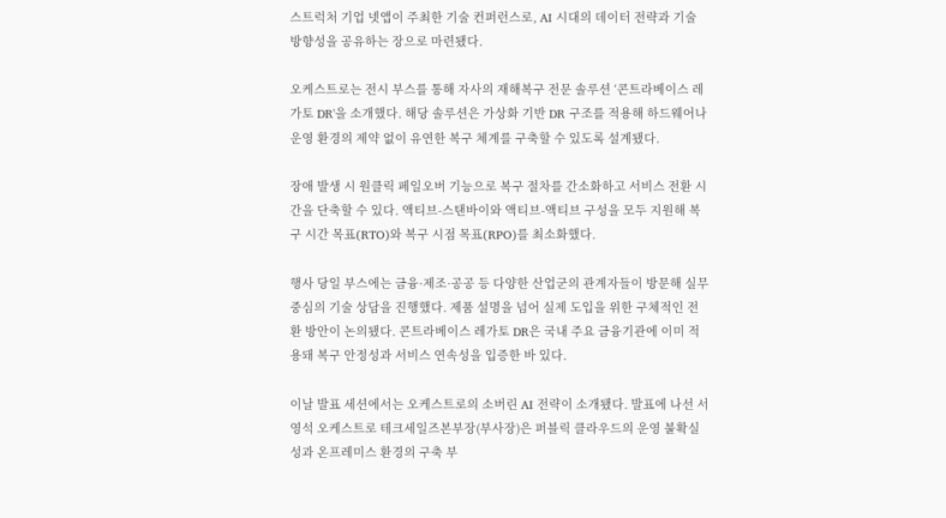스트럭처 기업 넷앱이 주최한 기술 컨퍼런스로, AI 시대의 데이터 전략과 기술 방향성을 공유하는 장으로 마련됐다.

오케스트로는 전시 부스를 통해 자사의 재해복구 전문 솔루션 ‘콘트라베이스 레가토 DR'을 소개했다. 해당 솔루션은 가상화 기반 DR 구조를 적용해 하드웨어나 운영 환경의 제약 없이 유연한 복구 체계를 구축할 수 있도록 설계됐다.

장애 발생 시 원클릭 페일오버 기능으로 복구 절차를 간소화하고 서비스 전환 시간을 단축할 수 있다. 액티브-스탠바이와 액티브-액티브 구성을 모두 지원해 복구 시간 목표(RTO)와 복구 시점 목표(RPO)를 최소화했다.

행사 당일 부스에는 금융·제조·공공 등 다양한 산업군의 관계자들이 방문해 실무 중심의 기술 상담을 진행했다. 제품 설명을 넘어 실제 도입을 위한 구체적인 전환 방안이 논의됐다. 콘트라베이스 레가토 DR은 국내 주요 금융기관에 이미 적용돼 복구 안정성과 서비스 연속성을 입증한 바 있다.

이날 발표 세션에서는 오케스트로의 소버린 AI 전략이 소개됐다. 발표에 나선 서영석 오케스트로 테크세일즈본부장(부사장)은 퍼블릭 클라우드의 운영 불확실성과 온프레미스 환경의 구축 부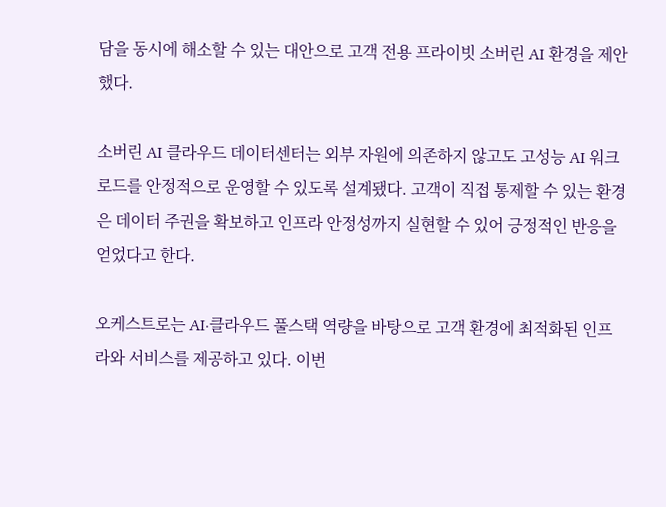담을 동시에 해소할 수 있는 대안으로 고객 전용 프라이빗 소버린 AI 환경을 제안했다.

소버린 AI 클라우드 데이터센터는 외부 자원에 의존하지 않고도 고성능 AI 워크로드를 안정적으로 운영할 수 있도록 설계됐다. 고객이 직접 통제할 수 있는 환경은 데이터 주권을 확보하고 인프라 안정성까지 실현할 수 있어 긍정적인 반응을 얻었다고 한다.

오케스트로는 AI·클라우드 풀스택 역량을 바탕으로 고객 환경에 최적화된 인프라와 서비스를 제공하고 있다. 이번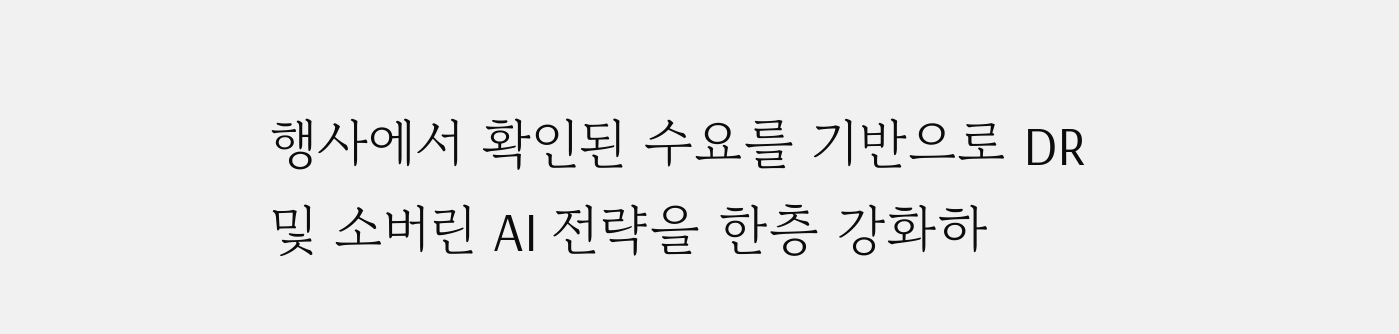행사에서 확인된 수요를 기반으로 DR 및 소버린 AI 전략을 한층 강화하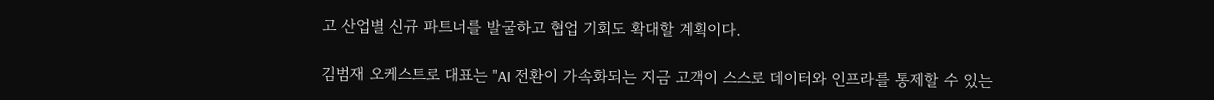고 산업별 신규 파트너를 발굴하고 협업 기회도 확대할 계획이다.

김범재 오케스트로 대표는 "AI 전환이 가속화되는 지금 고객이 스스로 데이터와 인프라를 통제할 수 있는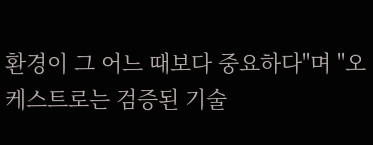환경이 그 어느 때보다 중요하다"며 "오케스트로는 검증된 기술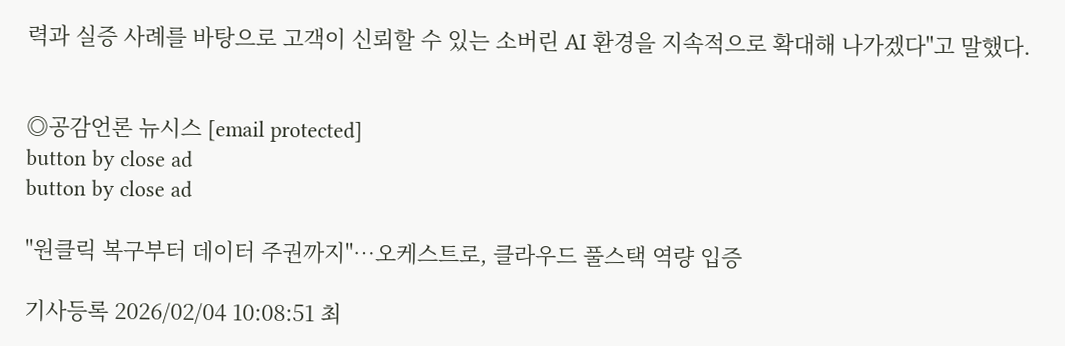력과 실증 사례를 바탕으로 고객이 신뢰할 수 있는 소버린 AI 환경을 지속적으로 확대해 나가겠다"고 말했다.


◎공감언론 뉴시스 [email protected]
button by close ad
button by close ad

"원클릭 복구부터 데이터 주권까지"…오케스트로, 클라우드 풀스택 역량 입증

기사등록 2026/02/04 10:08:51 최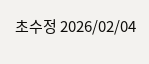초수정 2026/02/04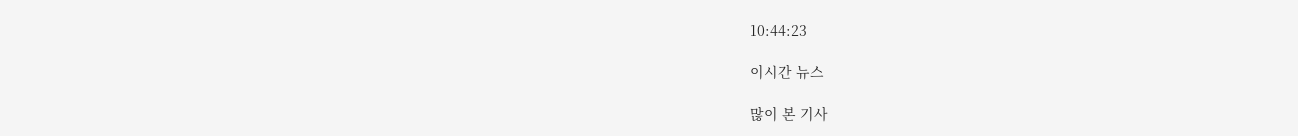10:44:23

이시간 뉴스

많이 본 기사